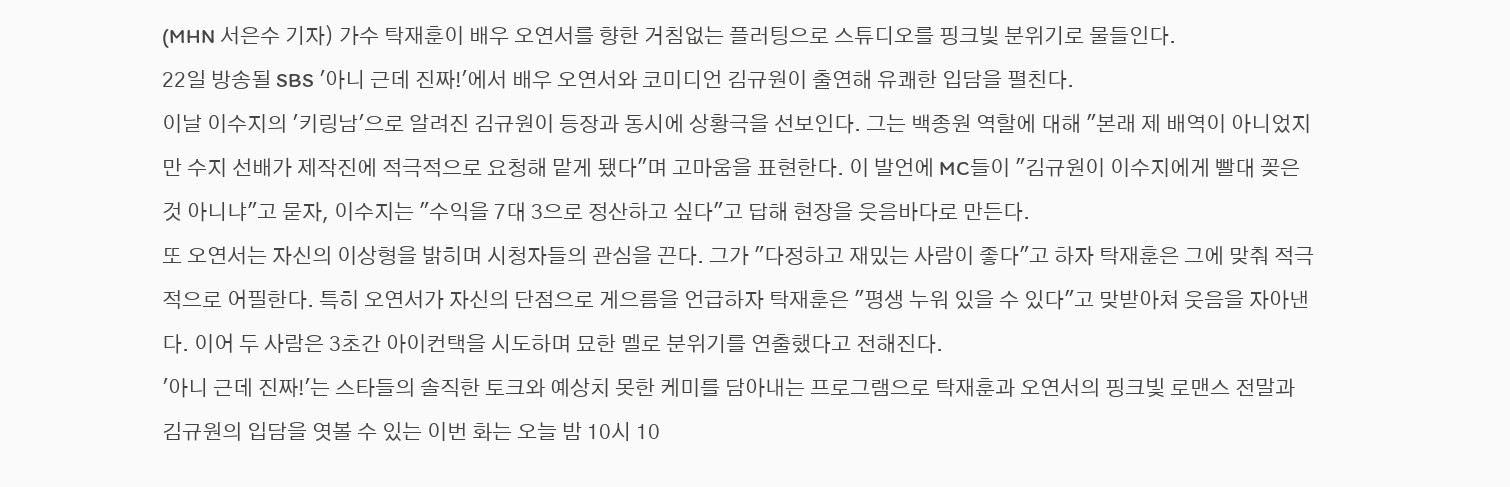(MHN 서은수 기자) 가수 탁재훈이 배우 오연서를 향한 거침없는 플러팅으로 스튜디오를 핑크빛 분위기로 물들인다.
22일 방송될 SBS '아니 근데 진짜!'에서 배우 오연서와 코미디언 김규원이 출연해 유쾌한 입담을 펼친다.
이날 이수지의 '키링남'으로 알려진 김규원이 등장과 동시에 상황극을 선보인다. 그는 백종원 역할에 대해 "본래 제 배역이 아니었지만 수지 선배가 제작진에 적극적으로 요청해 맡게 됐다"며 고마움을 표현한다. 이 발언에 MC들이 "김규원이 이수지에게 빨대 꽂은 것 아니냐"고 묻자, 이수지는 "수익을 7대 3으로 정산하고 싶다"고 답해 현장을 웃음바다로 만든다.
또 오연서는 자신의 이상형을 밝히며 시청자들의 관심을 끈다. 그가 "다정하고 재밌는 사람이 좋다"고 하자 탁재훈은 그에 맞춰 적극적으로 어필한다. 특히 오연서가 자신의 단점으로 게으름을 언급하자 탁재훈은 "평생 누워 있을 수 있다"고 맞받아쳐 웃음을 자아낸다. 이어 두 사람은 3초간 아이컨택을 시도하며 묘한 멜로 분위기를 연출했다고 전해진다.
'아니 근데 진짜!'는 스타들의 솔직한 토크와 예상치 못한 케미를 담아내는 프로그램으로 탁재훈과 오연서의 핑크빛 로맨스 전말과 김규원의 입담을 엿볼 수 있는 이번 화는 오늘 밤 10시 10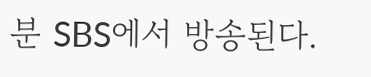분 SBS에서 방송된다.